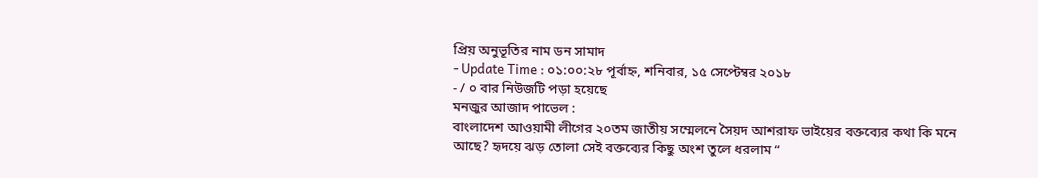প্রিয় অনুভূতির নাম ডন সামাদ
- Update Time : ০১:০০:২৮ পূর্বাহ্ন, শনিবার, ১৫ সেপ্টেম্বর ২০১৮
- / ০ বার নিউজটি পড়া হয়েছে
মনজুর আজাদ পাভেল :
বাংলাদেশ আওয়ামী লীগের ২০তম জাতীয় সম্মেলনে সৈয়দ আশরাফ ভাইয়ের বক্তব্যের কথা কি মনে আছে? হৃদয়ে ঝড় তোলা সেই বক্তব্যের কিছু অংশ তুলে ধরলাম “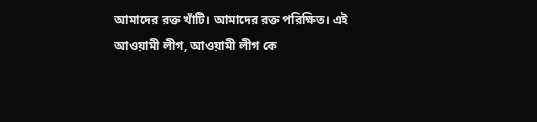আমাদের রক্ত খাঁটি। আমাদের রক্ত পরিক্ষিত। এই আওয়ামী লীগ, আওয়ামী লীগ কে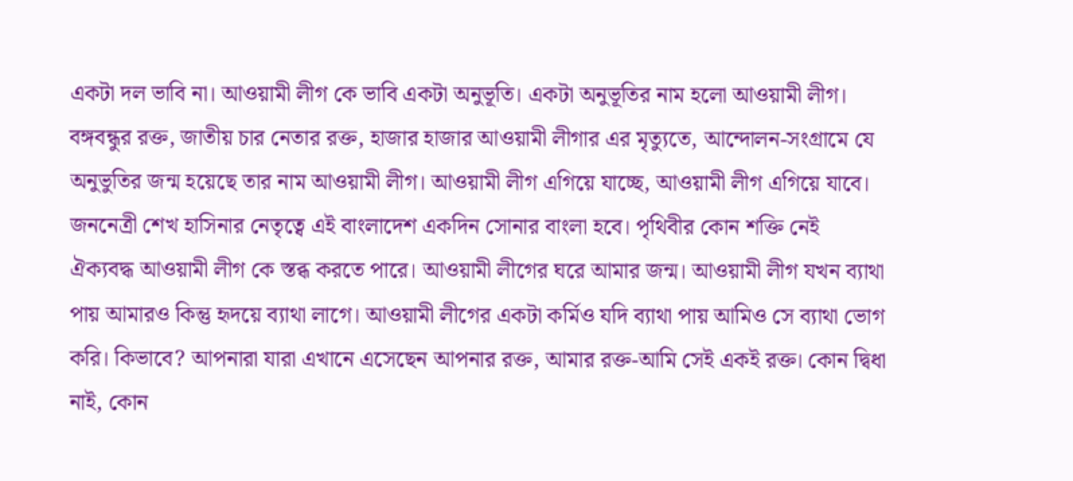একটা দল ভাবি না। আওয়ামী লীগ কে ভাবি একটা অনুভূতি। একটা অনুভূতির নাম হলো আওয়ামী লীগ। বঙ্গবন্ধুর রক্ত, জাতীয় চার নেতার রক্ত, হাজার হাজার আওয়ামী লীগার এর মৃত্যুতে, আন্দোলন-সংগ্রামে যে অনুভুতির জন্ম হয়েছে তার নাম আওয়ামী লীগ। আওয়ামী লীগ এগিয়ে যাচ্ছে, আওয়ামী লীগ এগিয়ে যাবে। জননেত্রী শেখ হাসিনার নেতৃত্বে এই বাংলাদেশ একদিন সোনার বাংলা হবে। পৃথিবীর কোন শক্তি নেই ঐক্যবদ্ধ আওয়ামী লীগ কে স্তব্ধ করতে পারে। আওয়ামী লীগের ঘরে আমার জন্ম। আওয়ামী লীগ যখন ব্যাথা পায় আমারও কিন্তু হৃদয়ে ব্যাথা লাগে। আওয়ামী লীগের একটা কর্মিও যদি ব্যাথা পায় আমিও সে ব্যাথা ভোগ করি। কিভাবে? আপনারা যারা এখানে এসেছেন আপনার রক্ত, আমার রক্ত-আমি সেই একই রক্ত। কোন দ্বিধা নাই, কোন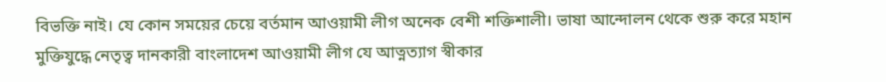বিভক্তি নাই। যে কোন সময়ের চেয়ে বর্তমান আওয়ামী লীগ অনেক বেশী শক্তিশালী। ভাষা আন্দোলন থেকে শুরু করে মহান মুক্তিযুদ্ধে নেতৃত্ব দানকারী বাংলাদেশ আওয়ামী লীগ যে আত্নত্যাগ স্বীকার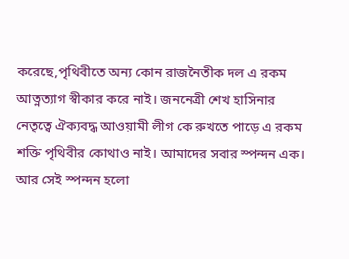করেছে,পৃথিবীতে অন্য কোন রাজনৈতীক দল এ রকম আত্নত্যাগ স্বীকার করে নাই। জননেত্রী শেখ হাসিনার নেতৃত্বে ঐক্যবদ্ধ আওয়ামী লীগ কে রুখতে পাড়ে এ রকম শক্তি পৃথিবীর কোথাও নাই। আমাদের সবার স্পন্দন এক। আর সেই স্পন্দন হলো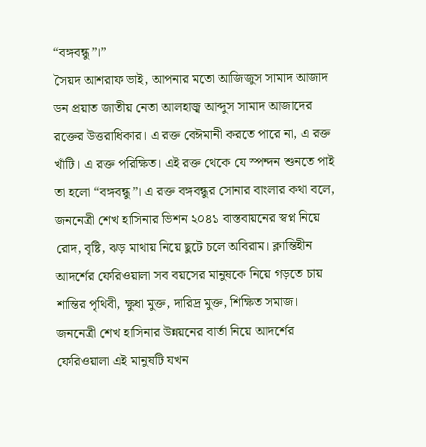“বঙ্গবন্ধু”।”
সৈয়দ আশরাফ ভাই, আপনার মতো আজিজুস সামাদ আজাদ ডন প্রয়াত জাতীয় নেতা আলহাজ্ব আব্দুস সামাদ আজাদের রক্তের উত্তরাধিকার। এ রক্ত বেঈমানী করতে পারে না, এ রক্ত খাঁটি। এ রক্ত পরিক্ষিত। এই রক্ত থেকে যে স্পন্দন শুনতে পাই তা হলো “বঙ্গবন্ধু”। এ রক্ত বঙ্গবন্ধুর সোনার বাংলার কথা বলে, জননেত্রী শেখ হাসিনার ভিশন ২০৪১ বাস্তবায়নের স্বপ্ন নিয়ে রোদ, বৃষ্টি, ঝড় মাথায় নিয়ে ছুটে চলে অবিরাম। ক্লান্তিহীন আদর্শের ফেরিওয়ালা সব বয়সের মানুষকে নিয়ে গড়তে চায় শান্তির পৃথিবী, ক্ষুধা মুক্ত, দারিদ্র মুক্ত, শিক্ষিত সমাজ।
জননেত্রী শেখ হাসিনার উন্নয়নের বার্তা নিয়ে আদর্শের ফেরিওয়ালা এই মানুষটি যখন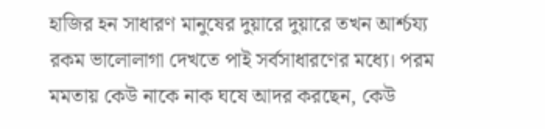হাজির হন সাধারণ মানুষের দুয়ারে দুয়ারে তখন আর্শ্চয্য রকম ভালোলাগা দেখতে পাই সর্বসাধারণের মধ্যে। পরম মমতায় কেউ নাকে নাক ঘষে আদর করছেন, কেউ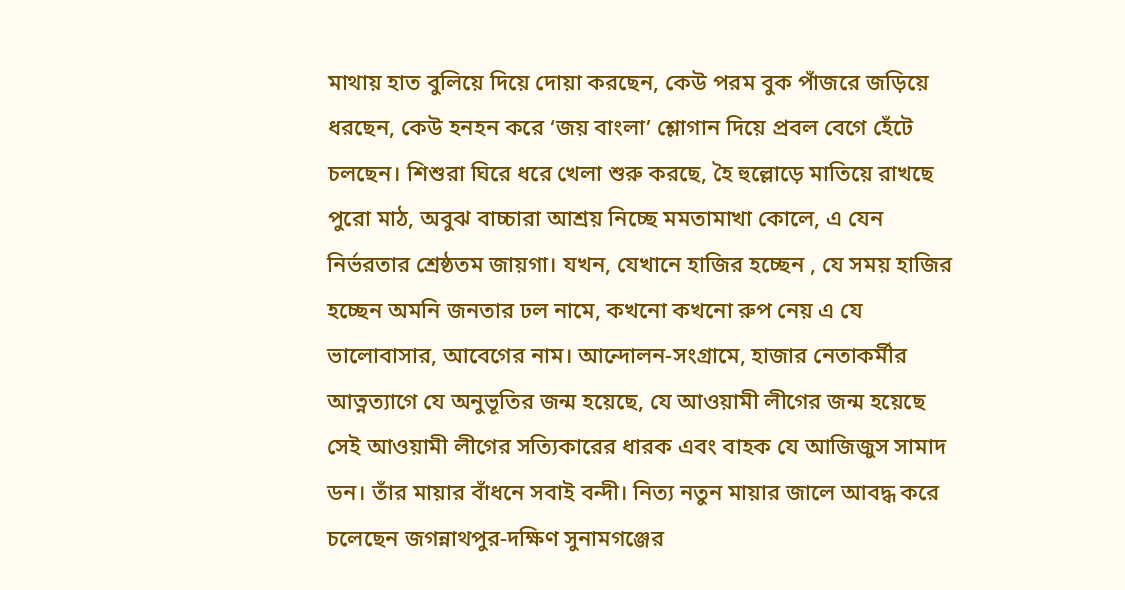মাথায় হাত বুলিয়ে দিয়ে দোয়া করছেন, কেউ পরম বুক পাঁজরে জড়িয়ে ধরছেন, কেউ হনহন করে ‘জয় বাংলা’ শ্লোগান দিয়ে প্রবল বেগে হেঁটে চলছেন। শিশুরা ঘিরে ধরে খেলা শুরু করছে, হৈ হুল্লোড়ে মাতিয়ে রাখছে পুরো মাঠ, অবুঝ বাচ্চারা আশ্রয় নিচ্ছে মমতামাখা কোলে, এ যেন নির্ভরতার শ্রেষ্ঠতম জায়গা। যখন, যেখানে হাজির হচ্ছেন , যে সময় হাজির হচ্ছেন অমনি জনতার ঢল নামে, কখনো কখনো রুপ নেয় এ যে ভালোবাসার, আবেগের নাম। আন্দোলন-সংগ্রামে, হাজার নেতাকর্মীর আত্নত্যাগে যে অনুভূতির জন্ম হয়েছে, যে আওয়ামী লীগের জন্ম হয়েছে সেই আওয়ামী লীগের সত্যিকারের ধারক এবং বাহক যে আজিজুস সামাদ ডন। তাঁর মায়ার বাঁধনে সবাই বন্দী। নিত্য নতুন মায়ার জালে আবদ্ধ করে চলেছেন জগন্নাথপুর-দক্ষিণ সুনামগঞ্জের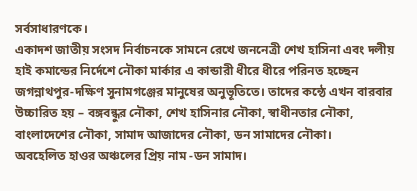সর্বসাধারণকে।
একাদশ জাতীয় সংসদ নির্বাচনকে সামনে রেখে জননেত্রী শেখ হাসিনা এবং দলীয় হাই কমান্ডের নির্দেশে নৌকা মার্কার এ কান্ডারী ধীরে ধীরে পরিনত হচ্ছেন জগন্নাথপুর-দক্ষিণ সুনামগঞ্জের মানুষের অনুভূতিতে। তাদের কন্ঠে এখন বারবার উচ্চারিত হয় – বঙ্গবন্ধুর নৌকা, শেখ হাসিনার নৌকা, স্বাধীনতার নৌকা, বাংলাদেশের নৌকা, সামাদ আজাদের নৌকা, ডন সামাদের নৌকা।
অবহেলিত হাওর অঞ্চলের প্রিয় নাম -ডন সামাদ।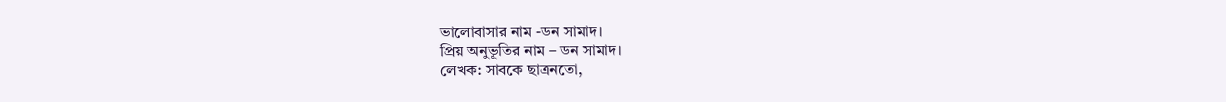ভালোবাসার নাম -ডন সামাদ।
প্রিয় অনুভূতির নাম – ডন সামাদ।
লেখক: সাবকে ছাত্রনতো,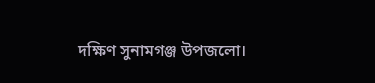দক্ষিণ সুনামগঞ্জ উপজলো।